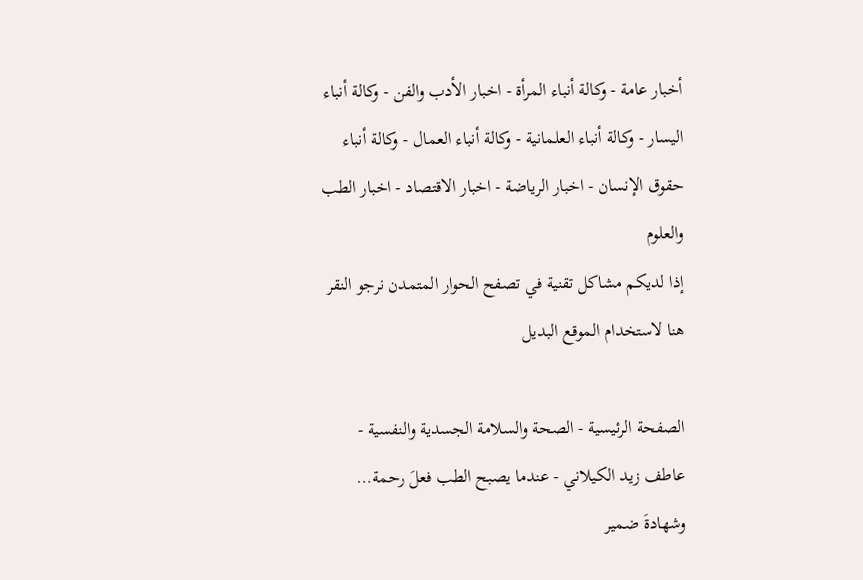أخبار عامة - وكالة أنباء المرأة - اخبار الأدب والفن - وكالة أنباء اليسار - وكالة أنباء العلمانية - وكالة أنباء العمال - وكالة أنباء حقوق الإنسان - اخبار الرياضة - اخبار الاقتصاد - اخبار الطب والعلوم
إذا لديكم مشاكل تقنية في تصفح الحوار المتمدن نرجو النقر هنا لاستخدام الموقع البديل

الصفحة الرئيسية - الصحة والسلامة الجسدية والنفسية - عاطف زيد الكيلاني - عندما يصبح الطب فعلَ رحمة… وشهادةَ ضمير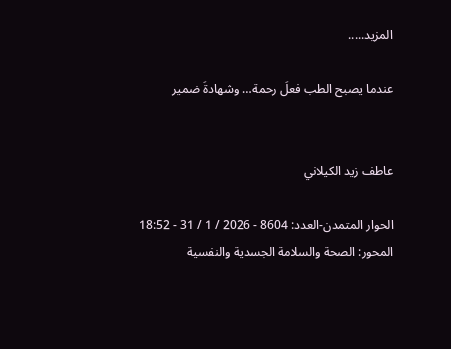المزيد.....

عندما يصبح الطب فعلَ رحمة… وشهادةَ ضمير


عاطف زيد الكيلاني

الحوار المتمدن-العدد: 8604 - 2026 / 1 / 31 - 18:52
المحور: الصحة والسلامة الجسدية والنفسية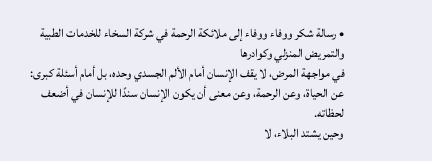• رسالة شكر ووفاء ووفاء إلى ملائكة الرحمة في شركة السخاء للخدمات الطبية والتمريض المنزلي وكوادرها
في مواجهة المرض، لا يقف الإنسان أمام الألم الجسدي وحده، بل أمام أسئلة كبرى:
عن الحياة، وعن الرحمة، وعن معنى أن يكون الإنسان سندًا للإنسان في أضعف لحظاته.
وحين يشتد البلاء، لا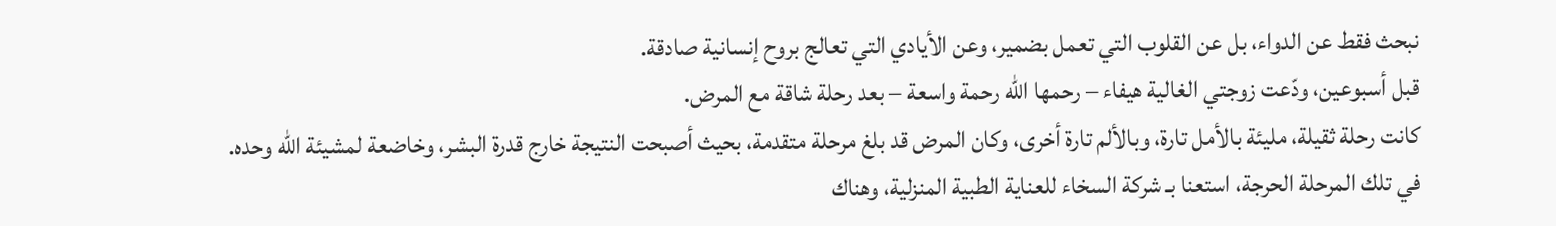نبحث فقط عن الدواء، بل عن القلوب التي تعمل بضمير، وعن الأيادي التي تعالج بروح إنسانية صادقة.
قبل أسبوعين، ودّعت زوجتي الغالية هيفاء – رحمها الله رحمة واسعة – بعد رحلة شاقة مع المرض.
كانت رحلة ثقيلة، مليئة بالأمل تارة، وبالألم تارة أخرى، وكان المرض قد بلغ مرحلة متقدمة، بحيث أصبحت النتيجة خارج قدرة البشر، وخاضعة لمشيئة الله وحده.
في تلك المرحلة الحرجة، استعنا بـ شركة السخاء للعناية الطبية المنزلية، وهناك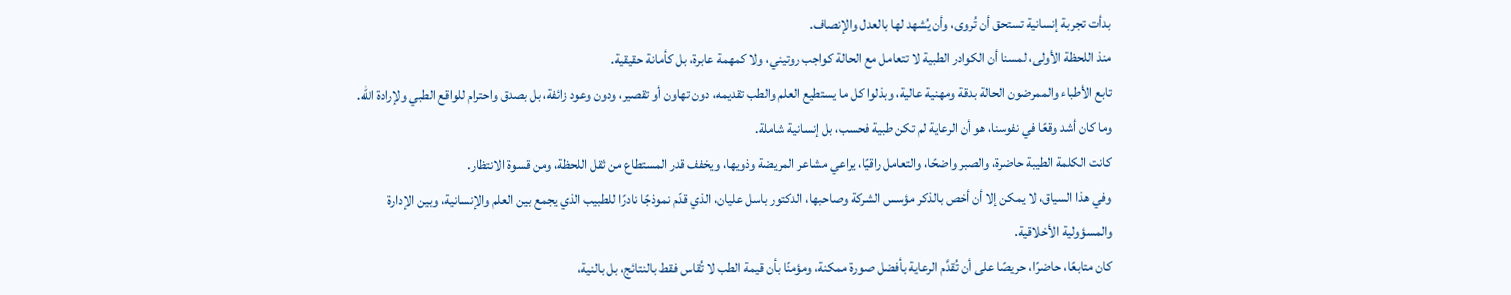بدأت تجربة إنسانية تستحق أن تُروى، وأن يُشهد لها بالعدل والإنصاف.
منذ اللحظة الأولى، لمسنا أن الكوادر الطبية لا تتعامل مع الحالة كواجب روتيني، ولا كمهمة عابرة، بل كأمانة حقيقية.
تابع الأطباء والممرضون الحالة بدقة ومهنية عالية، وبذلوا كل ما يستطيع العلم والطب تقديمه، دون تهاون أو تقصير، ودون وعود زائفة، بل بصدق واحترام للواقع الطبي ولإرادة الله.
وما كان أشد وقعًا في نفوسنا، هو أن الرعاية لم تكن طبية فحسب، بل إنسانية شاملة.
كانت الكلمة الطيبة حاضرة، والصبر واضحًا، والتعامل راقيًا، يراعي مشاعر المريضة وذويها، ويخفف قدر المستطاع من ثقل اللحظة، ومن قسوة الانتظار.
وفي هذا السياق، لا يمكن إلا أن أخص بالذكر مؤسس الشركة وصاحبها، الدكتور باسل عليان، الذي قدّم نموذجًا نادرًا للطبيب الذي يجمع بين العلم والإنسانية، وبين الإدارة والمسؤولية الأخلاقية.
كان متابعًا، حاضرًا، حريصًا على أن تُقدَّم الرعاية بأفضل صورة ممكنة، ومؤمنًا بأن قيمة الطب لا تُقاس فقط بالنتائج، بل بالنية،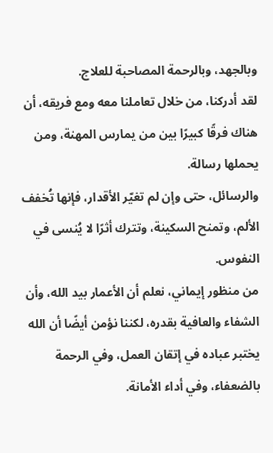وبالجهد، وبالرحمة المصاحبة للعلاج.
لقد أدركنا، من خلال تعاملنا معه ومع فريقه، أن هناك فرقًا كبيرًا بين من يمارس المهنة، ومن يحملها رسالة.
والرسائل، حتى وإن لم تغيّر الأقدار، فإنها تُخفف الألم، وتمنح السكينة، وتترك أثرًا لا يُنسى في النفوس.
من منظور إيماني، نعلم أن الأعمار بيد الله، وأن الشفاء والعافية بقدره، لكننا نؤمن أيضًا أن الله يختبر عباده في إتقان العمل، وفي الرحمة بالضعفاء، وفي أداء الأمانة.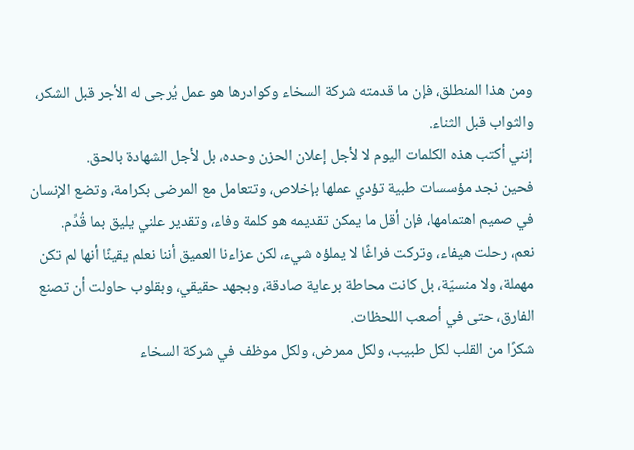ومن هذا المنطلق، فإن ما قدمته شركة السخاء وكوادرها هو عمل يُرجى له الأجر قبل الشكر، والثواب قبل الثناء.
إنني أكتب هذه الكلمات اليوم لا لأجل إعلان الحزن وحده، بل لأجل الشهادة بالحق.
فحين نجد مؤسسات طبية تؤدي عملها بإخلاص، وتتعامل مع المرضى بكرامة، وتضع الإنسان في صميم اهتمامها، فإن أقل ما يمكن تقديمه هو كلمة وفاء، وتقدير علني يليق بما قُدِّم.
نعم، رحلت هيفاء، وتركت فراغًا لا يملؤه شيء، لكن عزاءنا العميق أننا نعلم يقينًا أنها لم تكن مهملة، ولا منسيّة، بل كانت محاطة برعاية صادقة، وبجهد حقيقي، وبقلوب حاولت أن تصنع الفارق، حتى في أصعب اللحظات.
شكرًا من القلب لكل طبيب، ولكل ممرض، ولكل موظف في شركة السخاء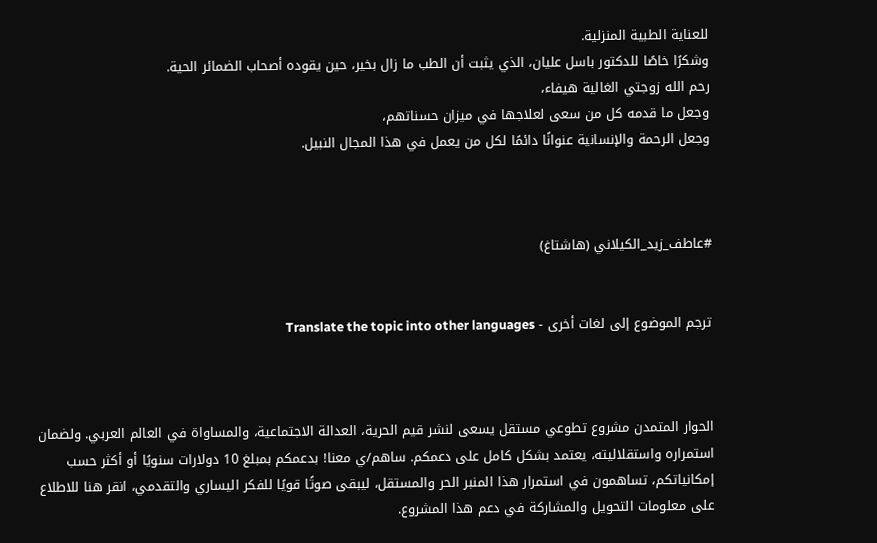للعناية الطبية المنزلية.
وشكرًا خاصًا للدكتور باسل عليان، الذي يثبت أن الطب ما زال بخير، حين يقوده أصحاب الضمائر الحية.
رحم الله زوجتي الغالية هيفاء،
وجعل ما قدمه كل من سعى لعلاجها في ميزان حسناتهم،
وجعل الرحمة والإنسانية عنوانًا دائمًا لكل من يعمل في هذا المجال النبيل.



#عاطف_زيد_الكيلاني (هاشتاغ)


ترجم الموضوع إلى لغات أخرى - Translate the topic into other languages



الحوار المتمدن مشروع تطوعي مستقل يسعى لنشر قيم الحرية، العدالة الاجتماعية، والمساواة في العالم العربي. ولضمان استمراره واستقلاليته، يعتمد بشكل كامل على دعمكم. ساهم/ي معنا! بدعمكم بمبلغ 10 دولارات سنويًا أو أكثر حسب إمكانياتكم، تساهمون في استمرار هذا المنبر الحر والمستقل، ليبقى صوتًا قويًا للفكر اليساري والتقدمي، انقر هنا للاطلاع على معلومات التحويل والمشاركة في دعم هذا المشروع.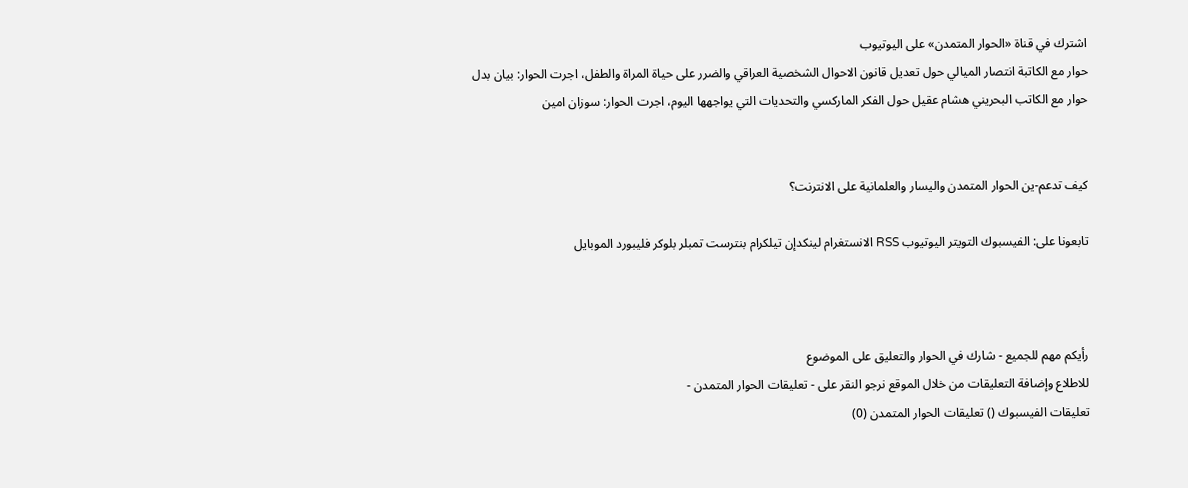اشترك في قناة «الحوار المتمدن» على اليوتيوب
حوار مع الكاتبة انتصار الميالي حول تعديل قانون الاحوال الشخصية العراقي والضرر على حياة المراة والطفل، اجرت الحوار: بيان بدل
حوار مع الكاتب البحريني هشام عقيل حول الفكر الماركسي والتحديات التي يواجهها اليوم، اجرت الحوار: سوزان امين


كيف تدعم-ين الحوار المتمدن واليسار والعلمانية على الانترنت؟

تابعونا على: الفيسبوك التويتر اليوتيوب RSS الانستغرام لينكدإن تيلكرام بنترست تمبلر بلوكر فليبورد الموبايل



رأيكم مهم للجميع - شارك في الحوار والتعليق على الموضوع
للاطلاع وإضافة التعليقات من خلال الموقع نرجو النقر على - تعليقات الحوار المتمدن -
تعليقات الفيسبوك () تعليقات الحوار المتمدن (0)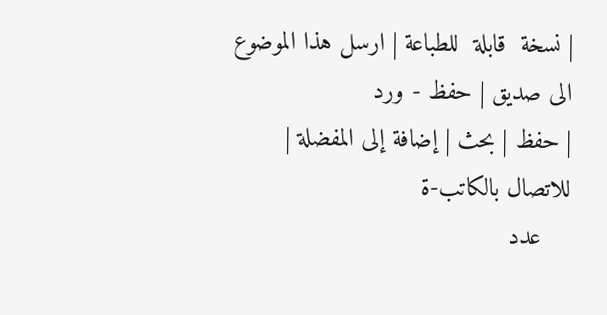| نسخة  قابلة  للطباعة | ارسل هذا الموضوع الى صديق | حفظ - ورد
| حفظ | بحث | إضافة إلى المفضلة | للاتصال بالكاتب-ة
    عدد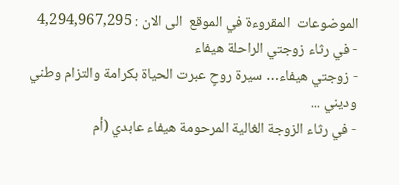الموضوعات  المقروءة في الموقع  الى الان : 4,294,967,295
- في رثاء زوجتي الراحلة هيفاء
- زوجتي هيفاء… سيرة روحٍ عبرت الحياة بكرامة والتزام وطني وديني ...
- في رثاء الزوجة الغالية المرحومة هيفاء عابدي (أم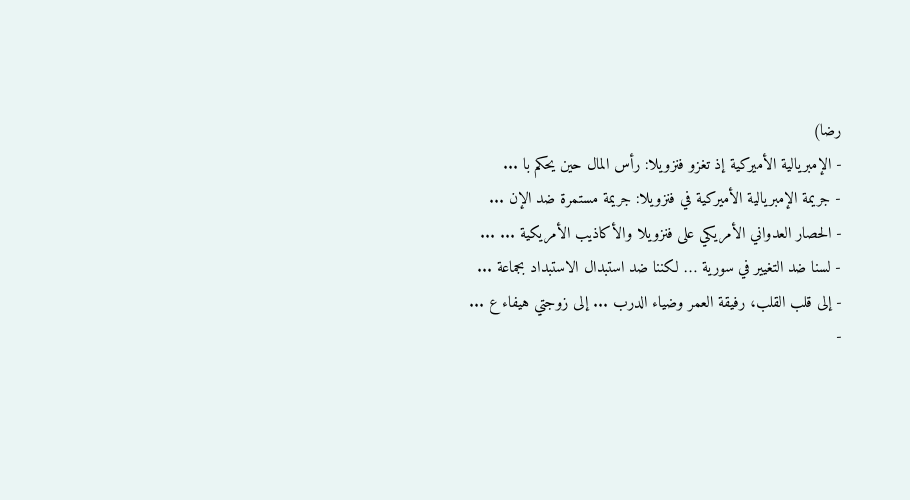رضا)
- الإمبريالية الأميركية إذ تغزو فنزويلا: رأس المال حين يحكم با ...
- جريمة الإمبريالية الأميركية في فنزويلا: جريمة مستمرة ضد الإن ...
- الحصار العدواني الأمريكي على فنزويلا والأكاذيب الأمريكية ... ...
- لسنا ضد التغيير في سورية … لكننا ضد استبدال الاستبداد بجماعة ...
- إلى قلب القلب، رفيقة العمر وضياء الدرب ... إلى زوجتي هيفاء ع ...
-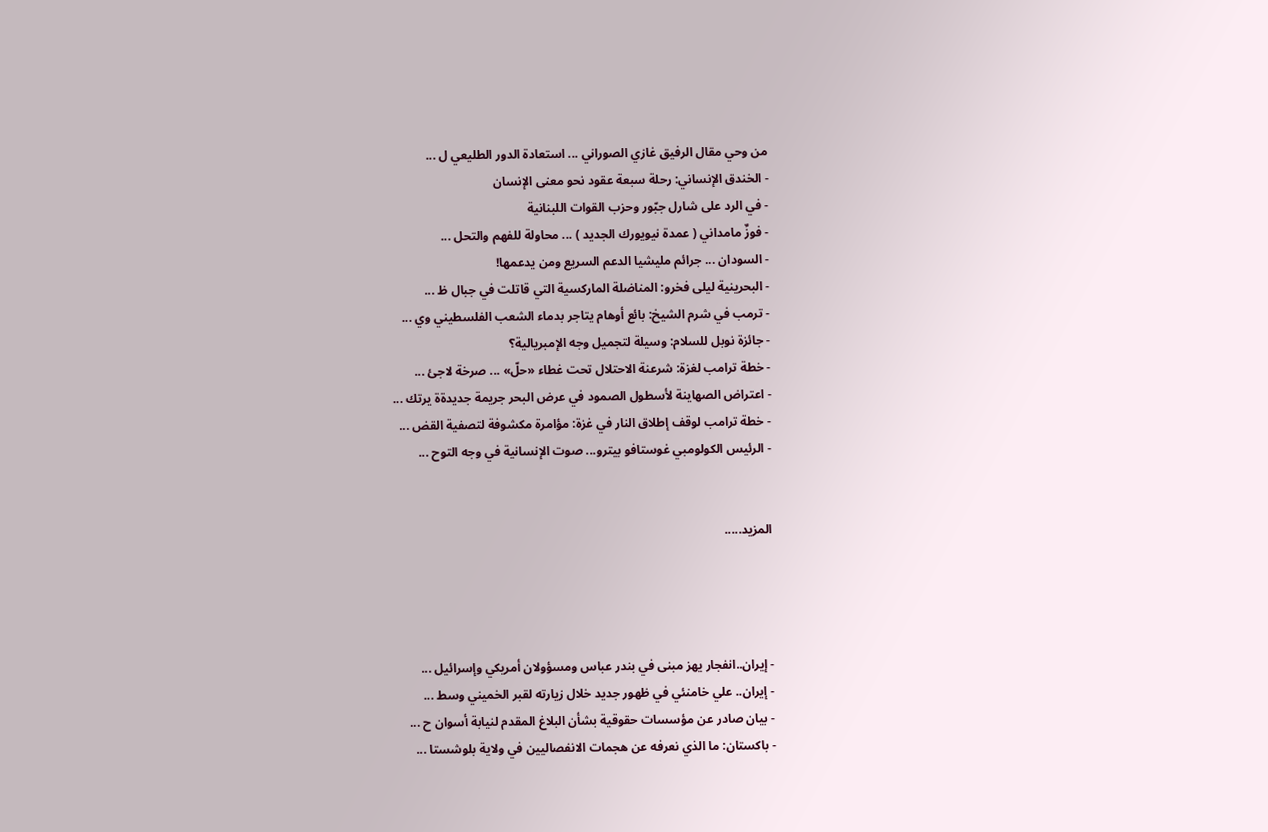من وحي مقال الرفيق غازي الصوراني ... استعادة الدور الطليعي ل ...
- الخندق الإنساني: رحلة سبعة عقود نحو معنى الإنسان
- في الرد على شارل جبّور وحزب القوات اللبنانية
- فوزٌ مامداني ( عمدة نيويورك الجديد ) ... محاولة للفهم والتحل ...
- السودان ... جرائم مليشيا الدعم السريع ومن يدعمها!
- البحرينية ليلى فخرو: المناضلة الماركسية التي قاتلت في جبال ظ ...
- ترمب في شرم الشيخ: بائع أوهام يتاجر بدماء الشعب الفلسطيني وي ...
- جائزة نوبل للسلام: وسيلة لتجميل وجه الإمبريالية؟
- خطة ترامب لغزة: شرعنة الاحتلال تحت غطاء «حلّ» ... صرخة لاجئ ...
- اعتراض الصهاينة لأسطول الصمود في عرض البحر جريمة جديدةة يرتك ...
- خطة ترامب لوقف إطلاق النار في غزة: مؤامرة مكشوفة لتصفية القض ...
- الرئيس الكولومبي غوستافو بيترو... صوت الإنسانية في وجه التوح ...


المزيد.....




- إيران..انفجار يهز مبنى في بندر عباس ومسؤولان أمريكي وإسرائيل ...
- إيران.. علي خامنئي في ظهور جديد خلال زيارته لقبر الخميني وسط ...
- بيان صادر عن مؤسسات حقوقية بشأن البلاغ المقدم لنيابة أسوان ح ...
- باكستان: ما الذي نعرفه عن هجمات الانفصاليين في ولاية بلوشستا ...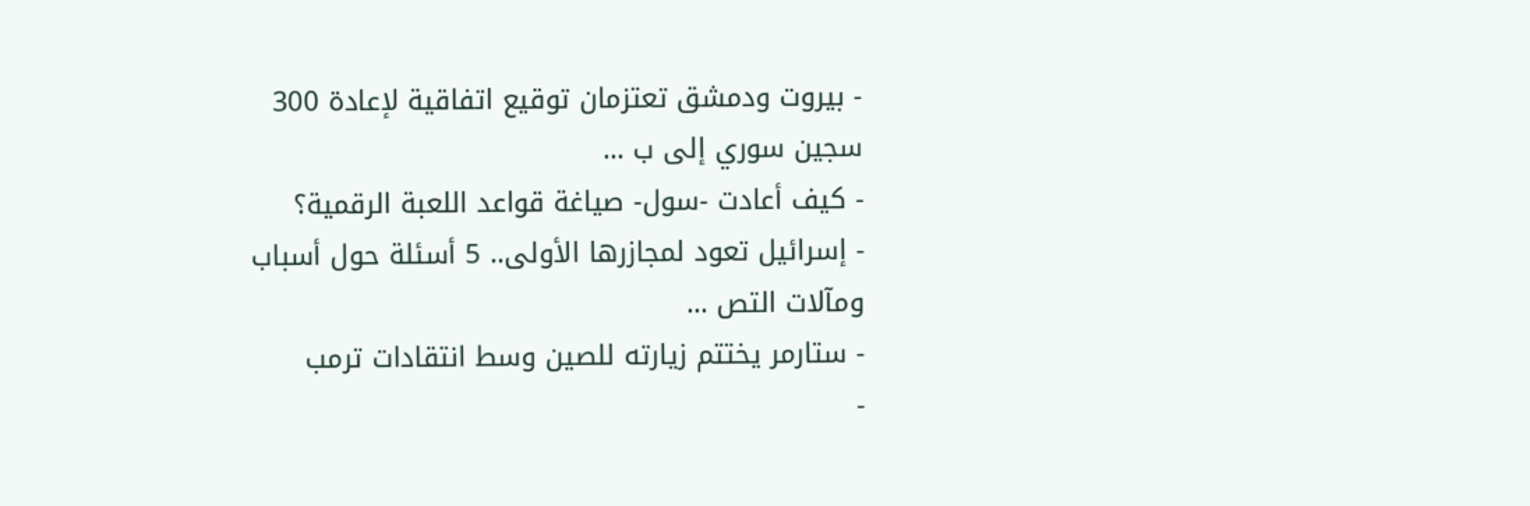- بيروت ودمشق تعتزمان توقيع اتفاقية لإعادة 300 سجين سوري إلى ب ...
- كيف أعادت -سول- صياغة قواعد اللعبة الرقمية؟
- إسرائيل تعود لمجازرها الأولى.. 5 أسئلة حول أسباب ومآلات التص ...
- ستارمر يختتم زيارته للصين وسط انتقادات ترمب
-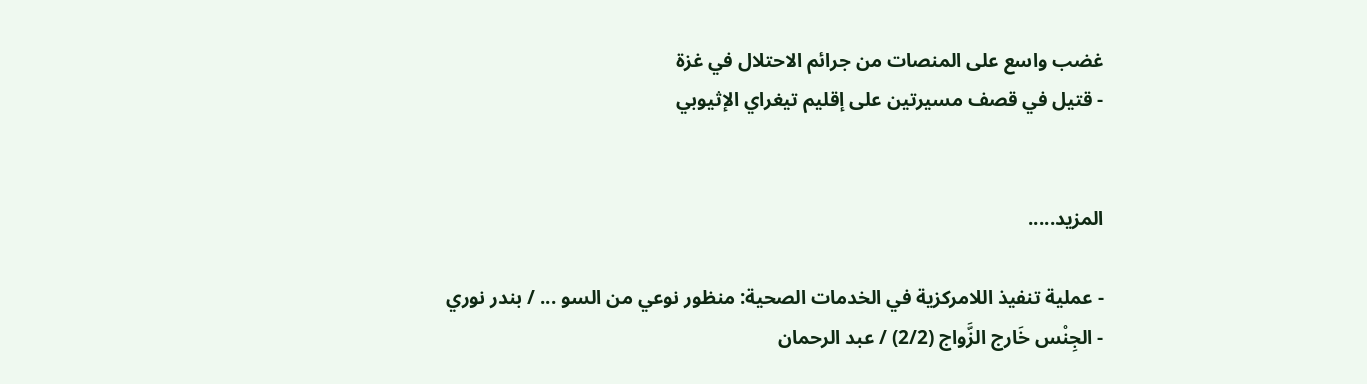غضب واسع على المنصات من جرائم الاحتلال في غزة
- قتيل في قصف مسيرتين على إقليم تيغراي الإثيوبي


المزيد.....

- عملية تنفيذ اللامركزية في الخدمات الصحية: منظور نوعي من السو ... / بندر نوري
- الجِنْس خَارج الزَّواج (2/2) / عبد الرحمان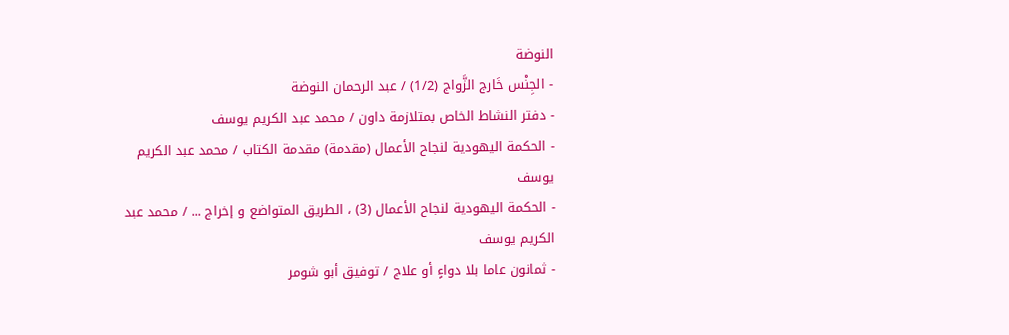النوضة
- الجِنْس خَارج الزَّواج (1/2) / عبد الرحمان النوضة
- دفتر النشاط الخاص بمتلازمة داون / محمد عبد الكريم يوسف
- الحكمة اليهودية لنجاح الأعمال (مقدمة) مقدمة الكتاب / محمد عبد الكريم يوسف
- الحكمة اليهودية لنجاح الأعمال (3) ، الطريق المتواضع و إخراج ... / محمد عبد الكريم يوسف
- ثمانون عاما بلا دواءٍ أو علاج / توفيق أبو شومر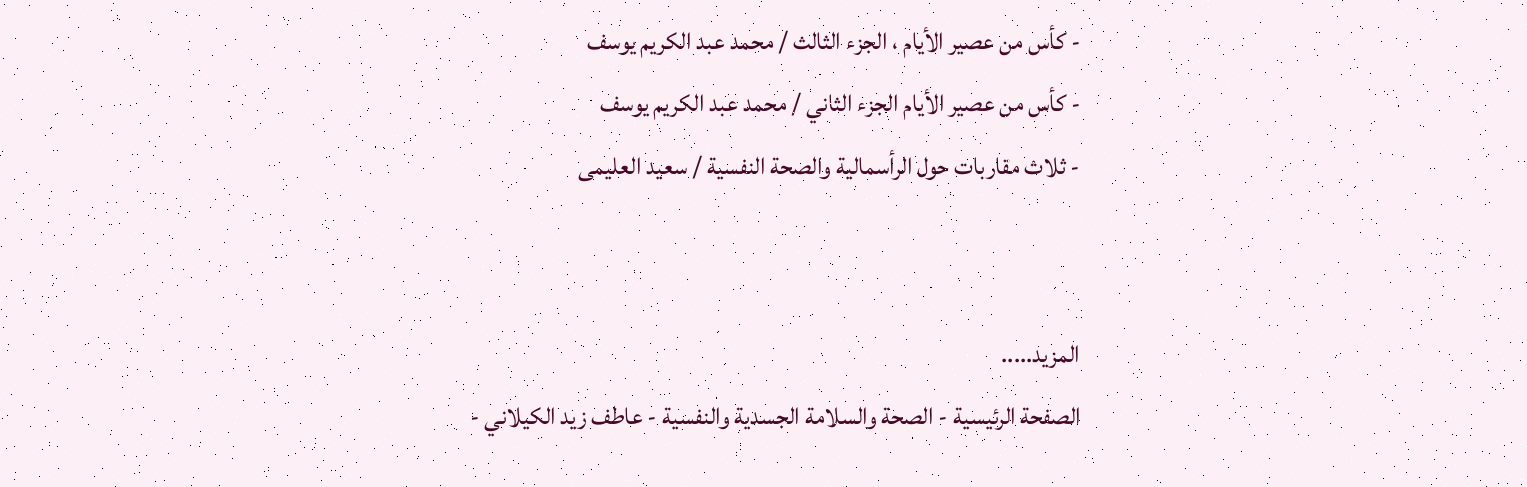- كأس من عصير الأيام ، الجزء الثالث / محمد عبد الكريم يوسف
- كأس من عصير الأيام الجزء الثاني / محمد عبد الكريم يوسف
- ثلاث مقاربات حول الرأسمالية والصحة النفسية / سعيد العليمى


المزيد.....
الصفحة الرئيسية - الصحة والسلامة الجسدية والنفسية - عاطف زيد الكيلاني -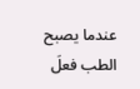عندما يصبح الطب فعلَ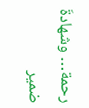رحمة… وشهادةَ ضمير